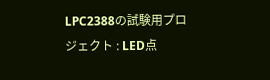LPC2388の試験用プロジェクト : LED点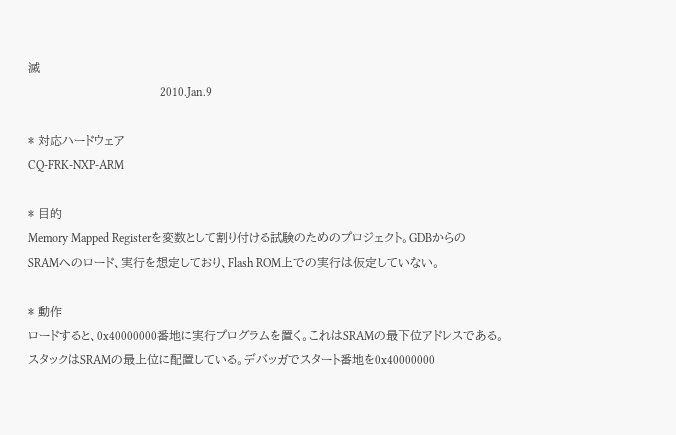滅
                                            2010.Jan.9

* 対応ハードウェア
CQ-FRK-NXP-ARM

* 目的
Memory Mapped Registerを変数として割り付ける試験のためのプロジェクト。GDBからの
SRAMへのロード、実行を想定しており、Flash ROM上での実行は仮定していない。

* 動作
ロードすると、0x40000000番地に実行プログラムを置く。これはSRAMの最下位アドレスである。
スタックはSRAMの最上位に配置している。デバッガでスタート番地を0x40000000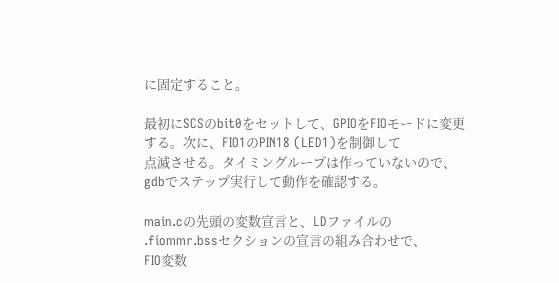に固定すること。

最初にSCSのbit0をセットして、GPIOをFIOモードに変更する。次に、FIO1のPIN18 (LED1)を制御して
点滅させる。タイミングループは作っていないので、gdbでステップ実行して動作を確認する。

main.cの先頭の変数宣言と、LDファイルの .fiommr.bssセクションの宣言の組み合わせで、
FIO変数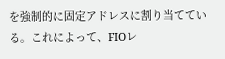を強制的に固定アドレスに割り当てている。これによって、FIOレ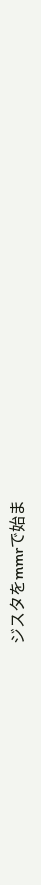ジスタをmmrで始ま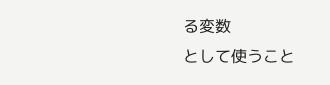る変数
として使うこと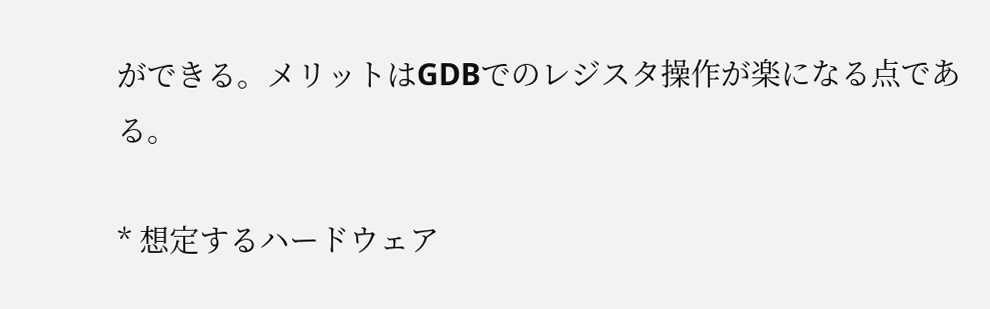ができる。メリットはGDBでのレジスタ操作が楽になる点である。

* 想定するハードウェア